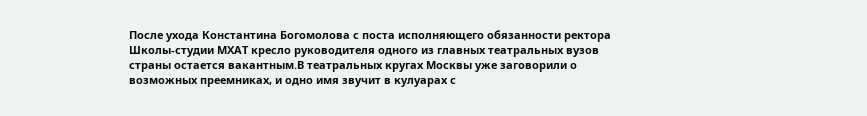После ухода Константина Богомолова с поста исполняющего обязанности ректора Школы-студии МХАТ кресло руководителя одного из главных театральных вузов страны остается вакантным.В театральных кругах Москвы уже заговорили о возможных преемниках, и одно имя звучит в кулуарах с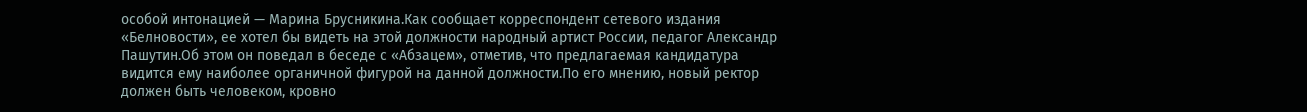особой интонацией — Марина Брусникина.Как сообщает корреспондент сетевого издания «Белновости», ее хотел бы видеть на этой должности народный артист России, педагог Александр Пашутин.Об этом он поведал в беседе с «Абзацем», отметив, что предлагаемая кандидатура видится ему наиболее органичной фигурой на данной должности.По его мнению, новый ректор должен быть человеком, кровно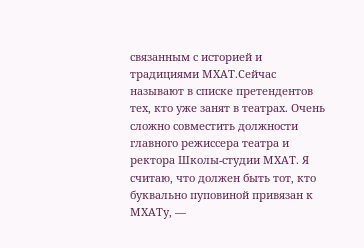связанным с историей и традициями МХАТ.Сейчас называют в списке претендентов тех, кто уже занят в театрах. Очень сложно совместить должности главного режиссера театра и ректора Школы-студии МХАТ. Я считаю, что должен быть тот, кто буквально пуповиной привязан к МХАТу, —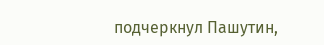подчеркнул Пашутин,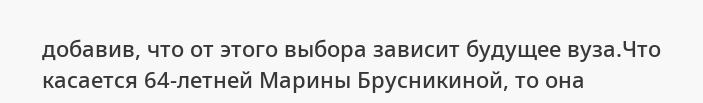добавив, что от этого выбора зависит будущее вуза.Что касается 64-летней Марины Брусникиной, то она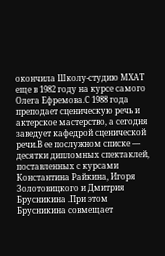окончила Школу-студию МХАТ еще в 1982 году на курсе самого Олега Ефремова.С 1988 года преподает сценическую речь и актерское мастерство, а сегодня заведует кафедрой сценической речи.В ее послужном списке — десятки дипломных спектаклей, поставленных с курсами Константина Райкина, Игоря Золотовицкого и Дмитрия Брусникина .При этом Брусникина совмещает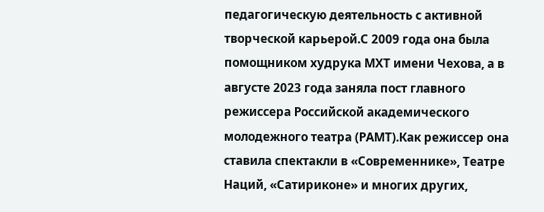педагогическую деятельность с активной творческой карьерой.С 2009 года она была помощником худрука МХТ имени Чехова, а в августе 2023 года заняла пост главного режиссера Российской академического молодежного театра (РАМТ).Как режиссер она ставила спектакли в «Современнике», Театре Наций, «Сатириконе» и многих других,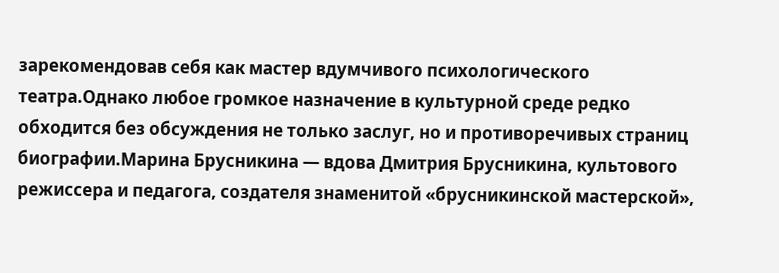зарекомендовав себя как мастер вдумчивого психологического театра.Однако любое громкое назначение в культурной среде редко обходится без обсуждения не только заслуг, но и противоречивых страниц биографии.Марина Брусникина — вдова Дмитрия Брусникина, культового режиссера и педагога, создателя знаменитой «брусникинской мастерской»,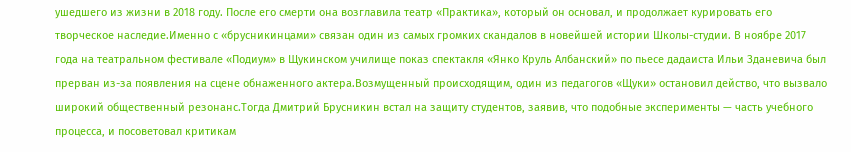ушедшего из жизни в 2018 году. После его смерти она возглавила театр «Практика», который он основал, и продолжает курировать его творческое наследие.Именно с «брусникинцами» связан один из самых громких скандалов в новейшей истории Школы-студии. В ноябре 2017 года на театральном фестивале «Подиум» в Щукинском училище показ спектакля «Янко Круль Албанский» по пьесе дадаиста Ильи Зданевича был прерван из-за появления на сцене обнаженного актера.Возмущенный происходящим, один из педагогов «Щуки» остановил действо, что вызвало широкий общественный резонанс.Тогда Дмитрий Брусникин встал на защиту студентов, заявив, что подобные эксперименты — часть учебного процесса, и посоветовал критикам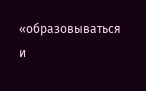«образовываться и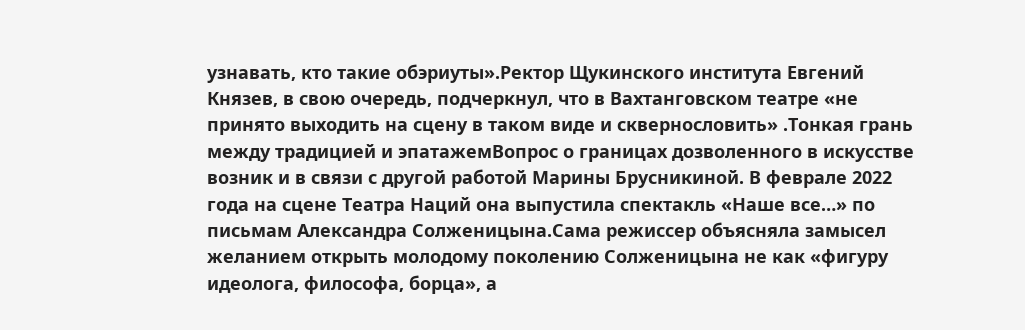узнавать, кто такие обэриуты».Ректор Щукинского института Евгений Князев, в свою очередь, подчеркнул, что в Вахтанговском театре «не принято выходить на сцену в таком виде и сквернословить» .Тонкая грань между традицией и эпатажемВопрос о границах дозволенного в искусстве возник и в связи с другой работой Марины Брусникиной. В феврале 2022 года на сцене Театра Наций она выпустила спектакль «Наше все…» по письмам Александра Солженицына.Сама режиссер объясняла замысел желанием открыть молодому поколению Солженицына не как «фигуру идеолога, философа, борца», а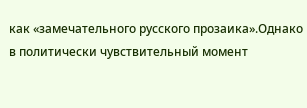как «замечательного русского прозаика».Однако в политически чувствительный момент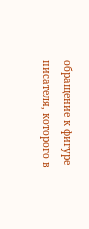обращение к фигуре писателя, которого в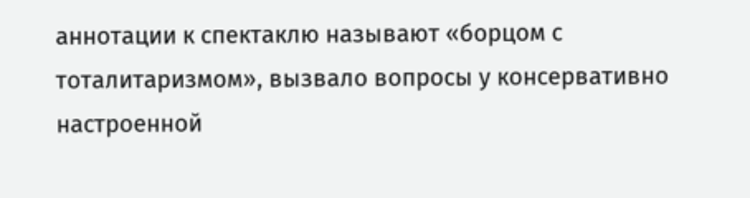аннотации к спектаклю называют «борцом с тоталитаризмом», вызвало вопросы у консервативно настроенной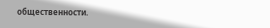общественности.